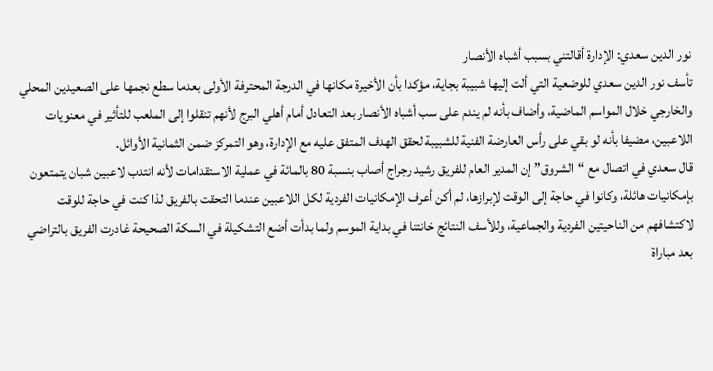نور الدين سعدي: الإدارة أقالتني بسبب أشباه الأنصار
تأسف نور الدين سعدي للوضعية التي ألت إليها شبيبة بجاية، مؤكدا بأن الأخيرة مكانها في الدرجة المحترفة الأولى بعدما سطع نجمها على الصعيدين المحلي والخارجي خلال المواسم الماضية، وأضاف بأنه لم يندم على سب أشباه الأنصار بعد التعادل أمام أهلي البرج لأنهم تنقلوا إلى الملعب للتأثير في معنويات اللاعبين، مضيفا بأنه لو بقي على رأس العارضة الفنية للشبيبة لحقق الهدف المتفق عليه مع الإدارة، وهو التمركز ضمن الثمانية الأوائل.
قال سعدي في اتصال مع “الشروق” إن المدير العام للفريق رشيد رجراج أصاب بنسبة 80 بالمائة في عملية الاستقدامات لأنه انتدب لاعبين شبان يتمتعون بإمكانيات هائلة، وكانوا في حاجة إلى الوقت لإبرازها، لم أكن أعرف الإمكانيات الفردية لكل اللاعبين عندما التحقت بالفريق لذا كنت في حاجة للوقت لاكتشافهم من الناحيتين الفردية والجماعية، وللأسف النتائج خانتنا في بداية الموسم ولما بدأت أضع التشكيلة في السكة الصحيحة غادرت الفريق بالتراضي بعد مباراة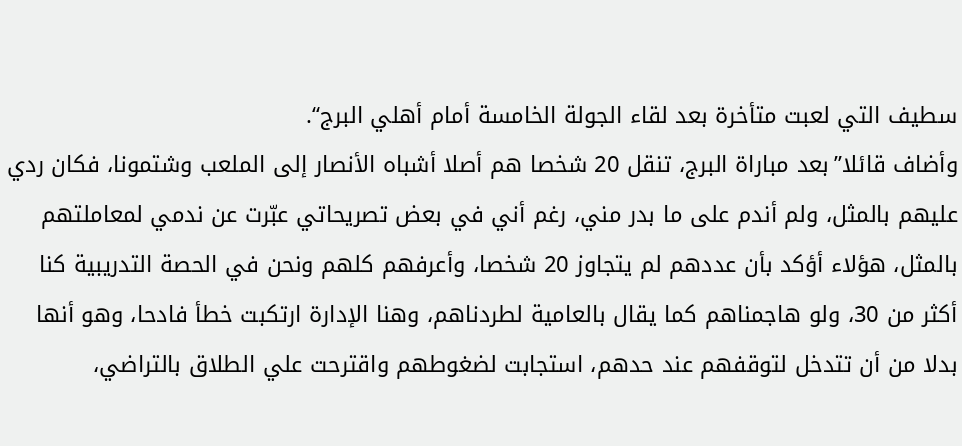سطيف التي لعبت متأخرة بعد لقاء الجولة الخامسة أمام أهلي البرج“.
وأضاف قائلا”بعد مباراة البرج، تنقل 20 شخصا هم أصلا أشباه الأنصار إلى الملعب وشتمونا، فكان ردي عليهم بالمثل، ولم أندم على ما بدر مني، رغم أني في بعض تصريحاتي عبّرت عن ندمي لمعاملتهم بالمثل، هؤلاء أؤكد بأن عددهم لم يتجاوز 20 شخصا، وأعرفهم كلهم ونحن في الحصة التدريبية كنا أكثر من 30، ولو هاجمناهم كما يقال بالعامية لطردناهم، وهنا الإدارة ارتكبت خطأ فادحا، وهو أنها بدلا من أن تتدخل لتوقفهم عند حدهم، استجابت لضغوطهم واقترحت علي الطلاق بالتراضي،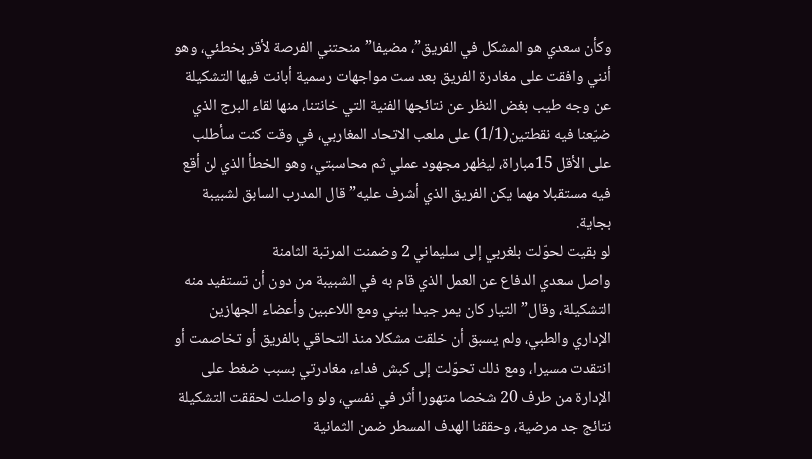وكأن سعدي هو المشكل في الفريق”، مضيفا”منحتني الفرصة لأقر بخطئي، وهو أنني وافقت على مغادرة الفريق بعد ست مواجهات رسمية أبانت فيها التشكيلة عن وجه طيب بغض النظر عن نتائجها الفنية التي خانتنا، منها لقاء البرج الذي ضيّعنا فيه نقطتين(1/1) على ملعب الاتحاد المغاربي، في وقت كنت سأطلب على الأقل 15مباراة، ليظهر مجهود عملي ثم محاسبتي، وهو الخطأ الذي لن أقع فيه مستقبلا مهما يكن الفريق الذي أشرف عليه” قال المدرب السابق لشبيبة بجاية.
لو بقيت لحوّلت بلغربي إلى سليماني 2 وضمنت المرتبة الثامنة
واصل سعدي الدفاع عن العمل الذي قام به في الشبيبة من دون أن تستفيد منه التشكيلة، وقال”التيار كان يمر جيدا بيني ومع اللاعبين وأعضاء الجهازين الإداري والطبي، ولم يسبق أن خلقت مشكلا منذ التحاقي بالفريق أو تخاصمت أو انتقدت مسيرا، ومع ذلك تحوّلت إلى كبش فداء، مغادرتي بسبب ضغط على الإدارة من طرف 20 شخصا متهورا أثر في نفسي، ولو واصلت لحققت التشكيلة نتائج جد مرضية، وحققنا الهدف المسطر ضمن الثمانية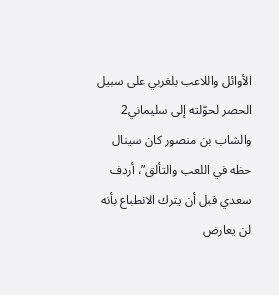الأوائل واللاعب بلغربي على سبيل الحصر لحوّلته إلى سليماني2 والشاب بن منصور كان سينال حظه في اللعب والتألق”، أردف سعدي قبل أن يترك الانطباع بأنه لن يعارض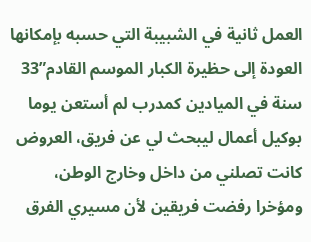العمل ثانية في الشبيبة التي حسبه بإمكانها العودة إلى حظيرة الكبار الموسم القادم”33 سنة في الميادين كمدرب لم أستعن يوما بوكيل أعمال ليبحث لي عن فريق، العروض كانت تصلني من داخل وخارج الوطن، ومؤخرا رفضت فريقين لأن مسيري الفرق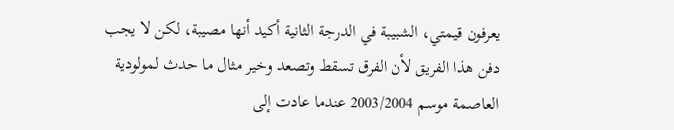يعرفون قيمتي، الشبيبة في الدرجة الثانية أكيد أنها مصيبة، لكن لا يجب دفن هذا الفريق لأن الفرق تسقط وتصعد وخير مثال ما حدث لمولودية العاصمة موسم 2003/2004 عندما عادت إلى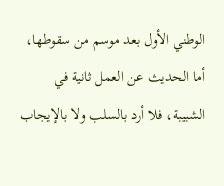الوطني الأول بعد موسم من سقوطها، أما الحديث عن العمل ثانية في الشبيبة، فلا أرد بالسلب ولا بالإيجاب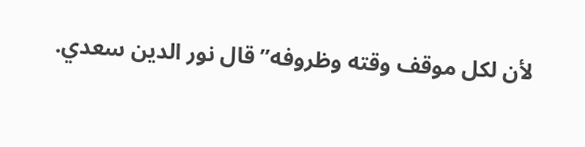لأن لكل موقف وقته وظروفه” قال نور الدين سعدي.